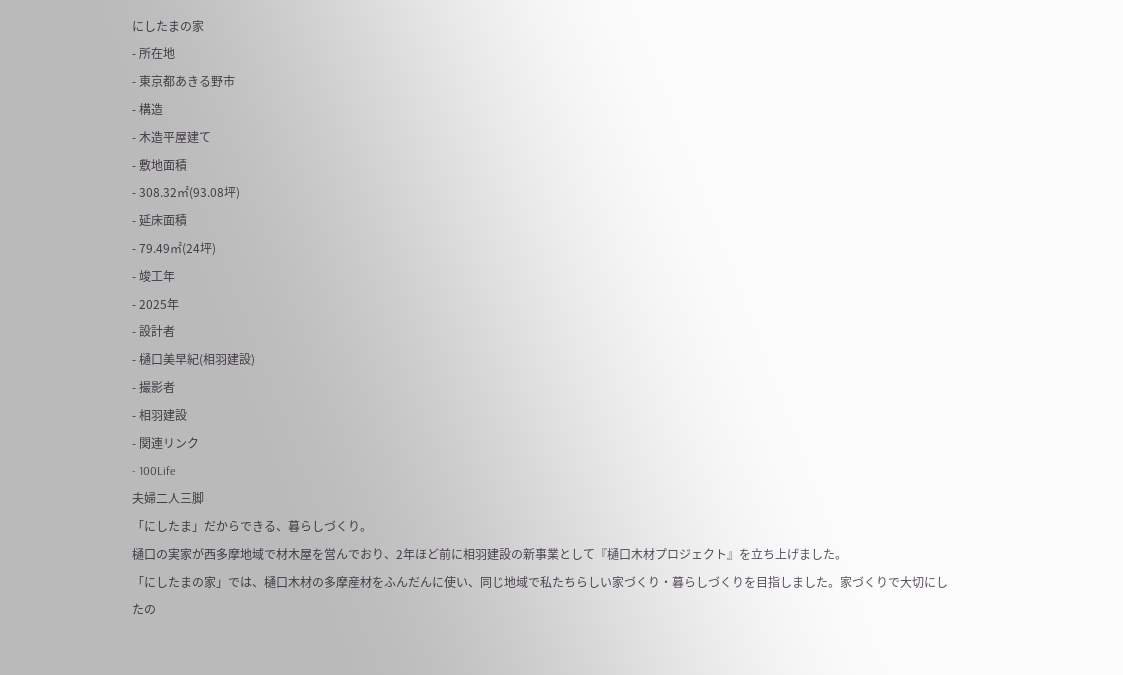にしたまの家
- 所在地
- 東京都あきる野市
- 構造
- 木造平屋建て
- 敷地面積
- 308.32㎡(93.08坪)
- 延床面積
- 79.49㎡(24坪)
- 竣工年
- 2025年
- 設計者
- 樋口美早紀(相羽建設)
- 撮影者
- 相羽建設
- 関連リンク
- 100Life
夫婦二人三脚
「にしたま」だからできる、暮らしづくり。
樋口の実家が西多摩地域で材木屋を営んでおり、2年ほど前に相羽建設の新事業として『樋口木材プロジェクト』を立ち上げました。
「にしたまの家」では、樋口木材の多摩産材をふんだんに使い、同じ地域で私たちらしい家づくり・暮らしづくりを目指しました。家づくりで大切にしたの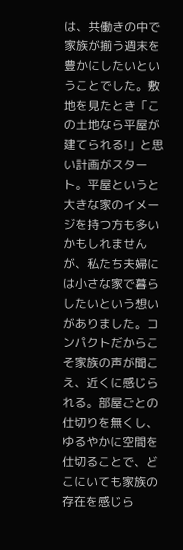は、共働きの中で家族が揃う週末を豊かにしたいということでした。敷地を見たとき「この土地なら平屋が建てられる!」と思い計画がスタート。平屋というと大きな家のイメージを持つ方も多いかもしれませんが、私たち夫婦には小さな家で暮らしたいという想いがありました。コンパクトだからこそ家族の声が聞こえ、近くに感じられる。部屋ごとの仕切りを無くし、ゆるやかに空間を仕切ることで、どこにいても家族の存在を感じら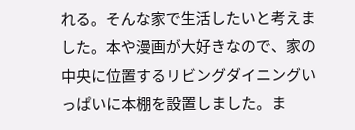れる。そんな家で生活したいと考えました。本や漫画が大好きなので、家の中央に位置するリビングダイニングいっぱいに本棚を設置しました。ま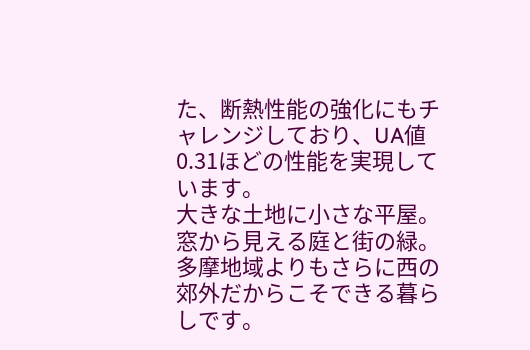た、断熱性能の強化にもチャレンジしており、UA値0.31ほどの性能を実現しています。
大きな土地に小さな平屋。窓から見える庭と街の緑。多摩地域よりもさらに西の郊外だからこそできる暮らしです。